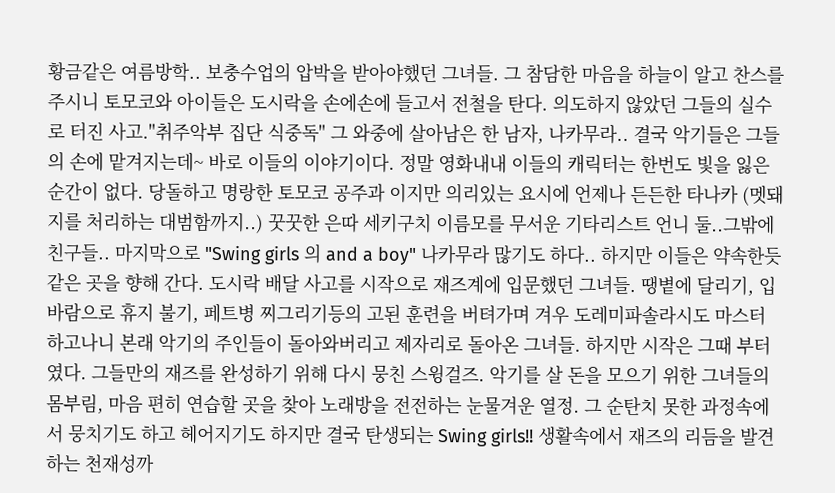황금같은 여름방학.. 보충수업의 압박을 받아야했던 그녀들. 그 참담한 마음을 하늘이 알고 찬스를 주시니 토모코와 아이들은 도시락을 손에손에 들고서 전철을 탄다. 의도하지 않았던 그들의 실수로 터진 사고."취주악부 집단 식중독" 그 와중에 살아남은 한 남자, 나카무라.. 결국 악기들은 그들의 손에 맡겨지는데~ 바로 이들의 이야기이다. 정말 영화내내 이들의 캐릭터는 한번도 빛을 잃은 순간이 없다. 당돌하고 명랑한 토모코 공주과 이지만 의리있는 요시에 언제나 든든한 타나카 (멧돼지를 처리하는 대범함까지..) 꿋꿋한 은따 세키구치 이름모를 무서운 기타리스트 언니 둘..그밖에 친구들.. 마지막으로 "Swing girls 의 and a boy" 나카무라 많기도 하다.. 하지만 이들은 약속한듯 같은 곳을 향해 간다. 도시락 배달 사고를 시작으로 재즈계에 입문했던 그녀들. 땡볕에 달리기, 입바람으로 휴지 불기, 페트병 찌그리기등의 고된 훈련을 버텨가며 겨우 도레미파솔라시도 마스터 하고나니 본래 악기의 주인들이 돌아와버리고 제자리로 돌아온 그녀들. 하지만 시작은 그때 부터 였다. 그들만의 재즈를 완성하기 위해 다시 뭉친 스윙걸즈. 악기를 살 돈을 모으기 위한 그녀들의 몸부림, 마음 편히 연습할 곳을 찾아 노래방을 전전하는 눈물겨운 열정. 그 순탄치 못한 과정속에서 뭉치기도 하고 헤어지기도 하지만 결국 탄생되는 Swing girls!! 생활속에서 재즈의 리듬을 발견하는 천재성까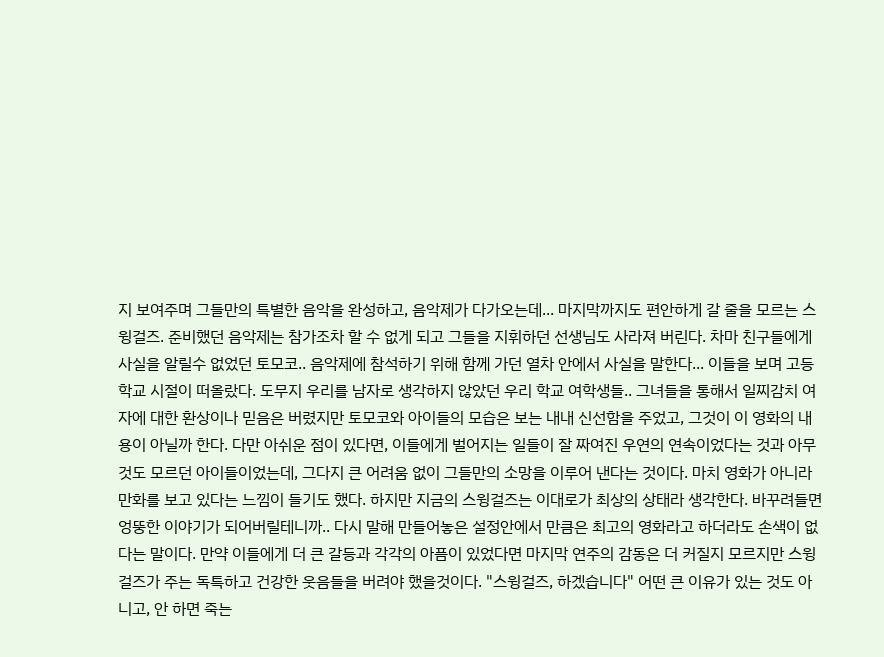지 보여주며 그들만의 특별한 음악을 완성하고, 음악제가 다가오는데... 마지막까지도 편안하게 갈 줄을 모르는 스윙걸즈. 준비했던 음악제는 참가조차 할 수 없게 되고 그들을 지휘하던 선생님도 사라져 버린다. 차마 친구들에게 사실을 알릴수 없었던 토모코.. 음악제에 참석하기 위해 함께 가던 열차 안에서 사실을 말한다... 이들을 보며 고등학교 시절이 떠올랐다. 도무지 우리를 남자로 생각하지 않았던 우리 학교 여학생들.. 그녀들을 통해서 일찌감치 여자에 대한 환상이나 믿음은 버렸지만 토모코와 아이들의 모습은 보는 내내 신선함을 주었고, 그것이 이 영화의 내용이 아닐까 한다. 다만 아쉬운 점이 있다면, 이들에게 벌어지는 일들이 잘 짜여진 우연의 연속이었다는 것과 아무것도 모르던 아이들이었는데, 그다지 큰 어려움 없이 그들만의 소망을 이루어 낸다는 것이다. 마치 영화가 아니라 만화를 보고 있다는 느낌이 들기도 했다. 하지만 지금의 스윙걸즈는 이대로가 최상의 상태라 생각한다. 바꾸려들면 엉뚱한 이야기가 되어버릴테니까.. 다시 말해 만들어놓은 설정안에서 만큼은 최고의 영화라고 하더라도 손색이 없다는 말이다. 만약 이들에게 더 큰 갈등과 각각의 아픔이 있었다면 마지막 연주의 감동은 더 커질지 모르지만 스윙걸즈가 주는 독특하고 건강한 웃음들을 버려야 했을것이다. "스윙걸즈, 하겠습니다" 어떤 큰 이유가 있는 것도 아니고, 안 하면 죽는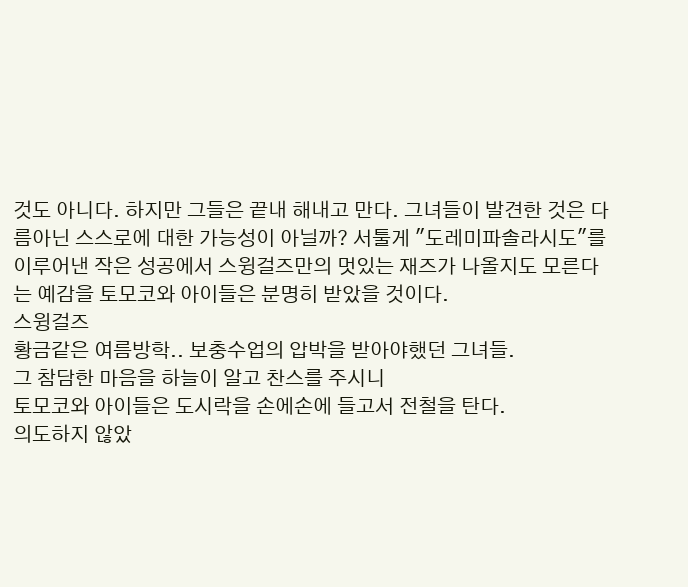것도 아니다. 하지만 그들은 끝내 해내고 만다. 그녀들이 발견한 것은 다름아닌 스스로에 대한 가능성이 아닐까? 서툴게 "도레미파솔라시도"를 이루어낸 작은 성공에서 스윙걸즈만의 멋있는 재즈가 나올지도 모른다는 예감을 토모코와 아이들은 분명히 받았을 것이다.
스윙걸즈
황금같은 여름방학.. 보충수업의 압박을 받아야했던 그녀들.
그 참담한 마음을 하늘이 알고 찬스를 주시니
토모코와 아이들은 도시락을 손에손에 들고서 전철을 탄다.
의도하지 않았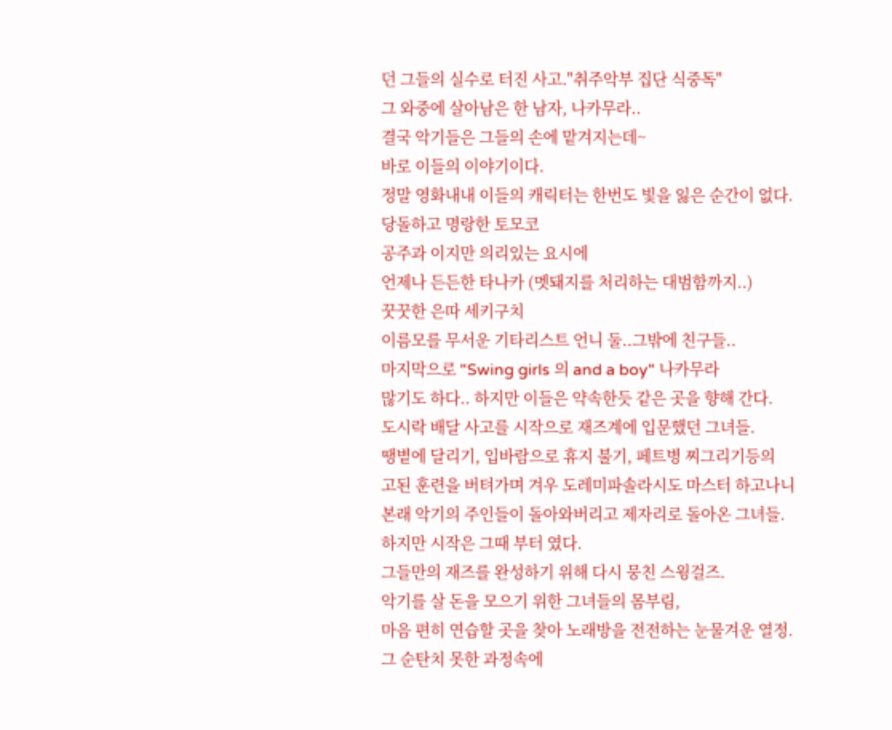던 그들의 실수로 터진 사고."취주악부 집단 식중독"
그 와중에 살아남은 한 남자, 나카무라..
결국 악기들은 그들의 손에 맡겨지는데~
바로 이들의 이야기이다.
정말 영화내내 이들의 캐릭터는 한번도 빛을 잃은 순간이 없다.
당돌하고 명랑한 토모코
공주과 이지만 의리있는 요시에
언제나 든든한 타나카 (멧돼지를 처리하는 대범함까지..)
꿋꿋한 은따 세키구치
이름모를 무서운 기타리스트 언니 둘..그밖에 친구들..
마지막으로 "Swing girls 의 and a boy" 나카무라
많기도 하다.. 하지만 이들은 약속한듯 같은 곳을 향해 간다.
도시락 배달 사고를 시작으로 재즈계에 입문했던 그녀들.
땡볕에 달리기, 입바람으로 휴지 불기, 페트병 찌그리기등의
고된 훈련을 버텨가며 겨우 도레미파솔라시도 마스터 하고나니
본래 악기의 주인들이 돌아와버리고 제자리로 돌아온 그녀들.
하지만 시작은 그때 부터 였다.
그들만의 재즈를 완성하기 위해 다시 뭉친 스윙걸즈.
악기를 살 돈을 모으기 위한 그녀들의 몸부림,
마음 편히 연습할 곳을 찾아 노래방을 전전하는 눈물겨운 열정.
그 순탄치 못한 과정속에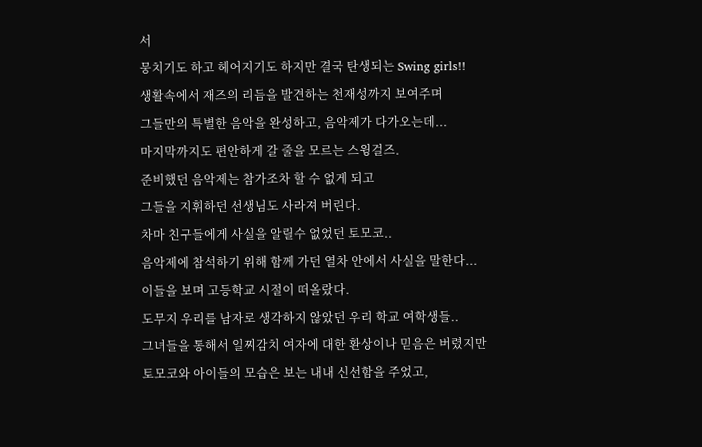서
뭉치기도 하고 헤어지기도 하지만 결국 탄생되는 Swing girls!!
생활속에서 재즈의 리듬을 발견하는 천재성까지 보여주며
그들만의 특별한 음악을 완성하고, 음악제가 다가오는데...
마지막까지도 편안하게 갈 줄을 모르는 스윙걸즈.
준비했던 음악제는 참가조차 할 수 없게 되고
그들을 지휘하던 선생님도 사라져 버린다.
차마 친구들에게 사실을 알릴수 없었던 토모코..
음악제에 참석하기 위해 함께 가던 열차 안에서 사실을 말한다...
이들을 보며 고등학교 시절이 떠올랐다.
도무지 우리를 남자로 생각하지 않았던 우리 학교 여학생들..
그녀들을 통해서 일찌감치 여자에 대한 환상이나 믿음은 버렸지만
토모코와 아이들의 모습은 보는 내내 신선함을 주었고,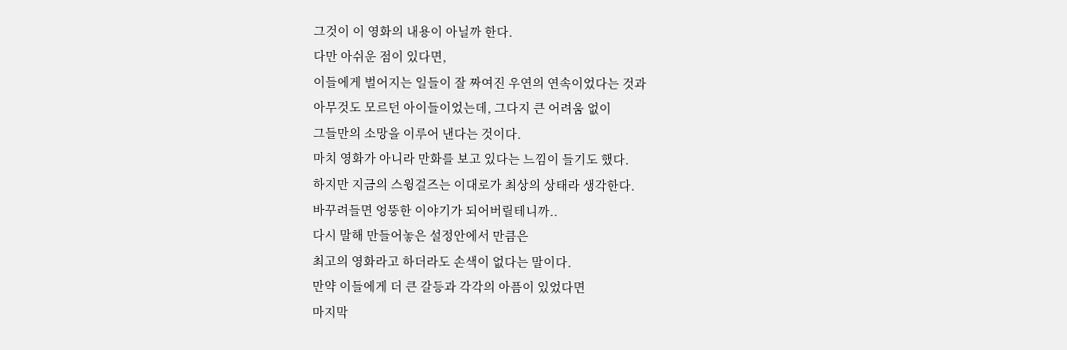그것이 이 영화의 내용이 아닐까 한다.
다만 아쉬운 점이 있다면,
이들에게 벌어지는 일들이 잘 짜여진 우연의 연속이었다는 것과
아무것도 모르던 아이들이었는데, 그다지 큰 어려움 없이
그들만의 소망을 이루어 낸다는 것이다.
마치 영화가 아니라 만화를 보고 있다는 느낌이 들기도 했다.
하지만 지금의 스윙걸즈는 이대로가 최상의 상태라 생각한다.
바꾸려들면 엉뚱한 이야기가 되어버릴테니까..
다시 말해 만들어놓은 설정안에서 만큼은
최고의 영화라고 하더라도 손색이 없다는 말이다.
만약 이들에게 더 큰 갈등과 각각의 아픔이 있었다면
마지막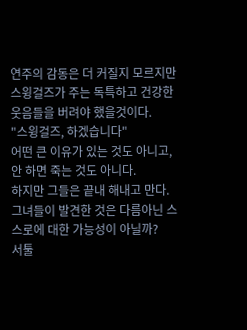연주의 감동은 더 커질지 모르지만
스윙걸즈가 주는 독특하고 건강한 웃음들을 버려야 했을것이다.
"스윙걸즈, 하겠습니다"
어떤 큰 이유가 있는 것도 아니고, 안 하면 죽는 것도 아니다.
하지만 그들은 끝내 해내고 만다.
그녀들이 발견한 것은 다름아닌 스스로에 대한 가능성이 아닐까?
서툴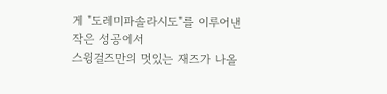게 "도레미파솔라시도"를 이루어낸 작은 성공에서
스윙걸즈만의 멋있는 재즈가 나올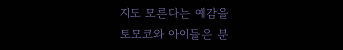지도 모른다는 예감을
토모코와 아이들은 분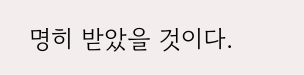명히 받았을 것이다.